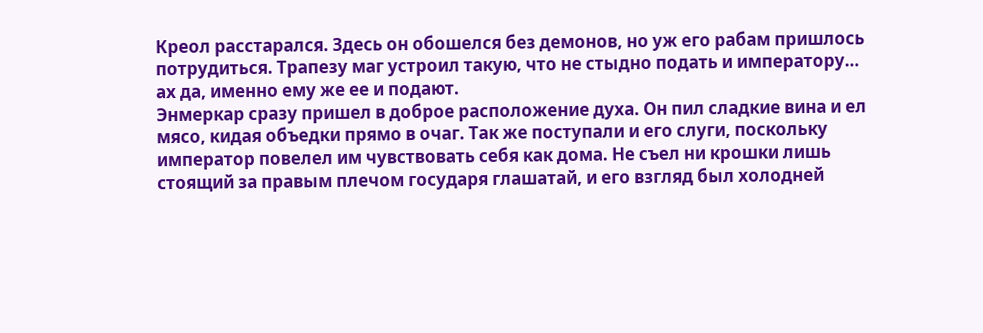Креол расстарался. Здесь он обошелся без демонов, но уж его рабам пришлось потрудиться. Трапезу маг устроил такую, что не стыдно подать и императору… ах да, именно ему же ее и подают.
Энмеркар сразу пришел в доброе расположение духа. Он пил сладкие вина и ел мясо, кидая объедки прямо в очаг. Так же поступали и его слуги, поскольку император повелел им чувствовать себя как дома. Не съел ни крошки лишь стоящий за правым плечом государя глашатай, и его взгляд был холодней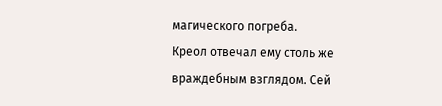магического погреба.
Креол отвечал ему столь же враждебным взглядом. Сей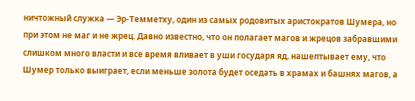ничтожный служка — Эр-Темметху, один из самых родовитых аристократов Шумера, но при этом не маг и не жрец. Давно известно, что он полагает магов и жрецов забравшими слишком много власти и все время вливает в уши государя яд, нашептывает ему, что Шумер только выиграет, если меньше золота будет оседать в храмах и башнях магов, а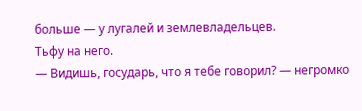больше — у лугалей и землевладельцев.
Тьфу на него.
— Видишь, государь, что я тебе говорил? — негромко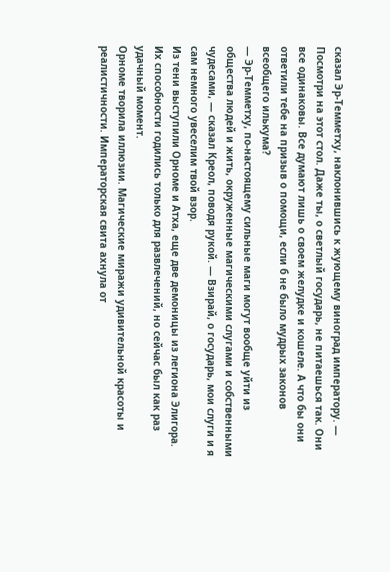сказал Эр-Темметху, наклонившись к жующему виноград императору. — Посмотри на этот стол. Даже ты, о светлый государь, не питаешься так. Они все одинаковы. Все думают лишь о своем желудке и кошеле. А что бы они ответили тебе на призыв о помощи, если б не было мудрых законов всеобщего илькума?
— Эр-Темметху, по-настоящему сильные маги могут вообще уйти из общества людей и жить, окруженные магическими слугами и собственными чудесами, — сказал Креол, поводя рукой. — Взирай, о государь, мои слуги и я сам немного увеселим твой взор.
Из тени выступили Орноме и Атха, еще две демоницы из легиона Элигора. Их способности годились только для развлечений, но сейчас был как раз удачный момент.
Орноме творила иллюзии. Магические миражи удивительной красоты и реалистичности. Императорская свита ахнула от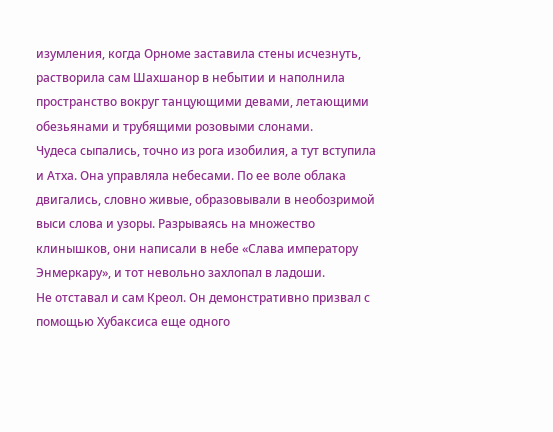изумления, когда Орноме заставила стены исчезнуть, растворила сам Шахшанор в небытии и наполнила пространство вокруг танцующими девами, летающими обезьянами и трубящими розовыми слонами.
Чудеса сыпались, точно из рога изобилия, а тут вступила и Атха. Она управляла небесами. По ее воле облака двигались, словно живые, образовывали в необозримой выси слова и узоры. Разрываясь на множество клинышков, они написали в небе «Слава императору Энмеркару», и тот невольно захлопал в ладоши.
Не отставал и сам Креол. Он демонстративно призвал с помощью Хубаксиса еще одного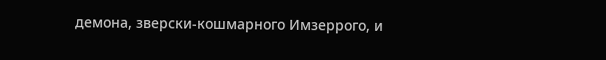демона, зверски-кошмарного Имзеррого, и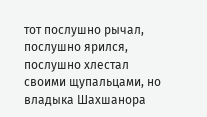тот послушно рычал, послушно ярился, послушно хлестал своими щупальцами, но владыка Шахшанора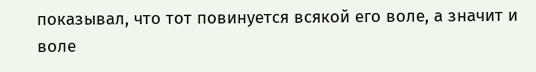показывал, что тот повинуется всякой его воле, а значит и воле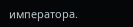императора.